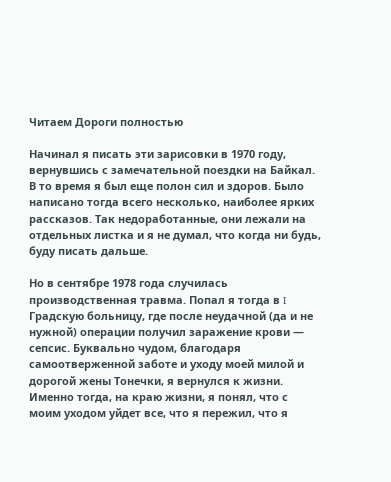Читаем Дороги полностью

Начинал я писать эти зарисовки в 1970 году, вернувшись с замечательной поездки на Байкал. В то время я был еще полон сил и здоров. Было написано тогда всего несколько, наиболее ярких рассказов. Так недоработанные, они лежали на отдельных листка и я не думал, что когда ни будь, буду писать дальше.

Но в сентябре 1978 года случилась производственная травма. Попал я тогда в I Градскую больницу, где после неудачной (да и не нужной) операции получил заражение крови — сепсис. Буквально чудом, благодаря самоотверженной заботе и уходу моей милой и дорогой жены Тонечки, я вернулся к жизни. Именно тогда, на краю жизни, я понял, что с моим уходом уйдет все, что я пережил, что я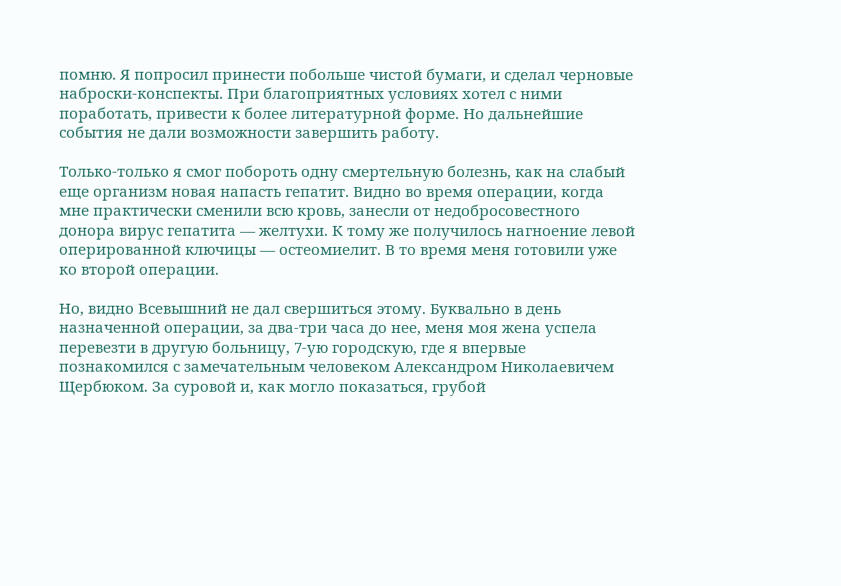помню. Я попросил принести побольше чистой бумаги, и сделал черновые наброски-конспекты. При благоприятных условиях хотел с ними поработать, привести к более литературной форме. Но дальнейшие события не дали возможности завершить работу.

Только-только я смог побороть одну смертельную болезнь, как на слабый еще организм новая напасть гепатит. Видно во время операции, когда мне практически сменили всю кровь, занесли от недобросовестного донора вирус гепатита — желтухи. К тому же получилось нагноение левой оперированной ключицы — остеомиелит. В то время меня готовили уже ко второй операции.

Но, видно Всевышний не дал свершиться этому. Буквально в день назначенной операции, за два-три часа до нее, меня моя жена успела перевезти в другую больницу, 7-ую городскую, где я впервые познакомился с замечательным человеком Александром Николаевичем Щербюком. За суровой и, как могло показаться, грубой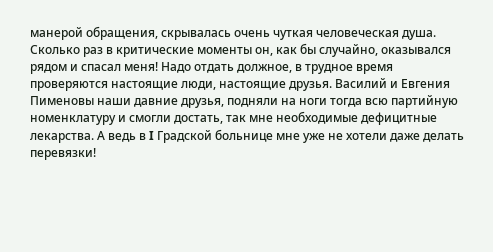манерой обращения, скрывалась очень чуткая человеческая душа. Сколько раз в критические моменты он, как бы случайно, оказывался рядом и спасал меня! Надо отдать должное, в трудное время проверяются настоящие люди, настоящие друзья. Василий и Евгения Пименовы наши давние друзья, подняли на ноги тогда всю партийную номенклатуру и смогли достать, так мне необходимые дефицитные лекарства. А ведь в I Градской больнице мне уже не хотели даже делать перевязки!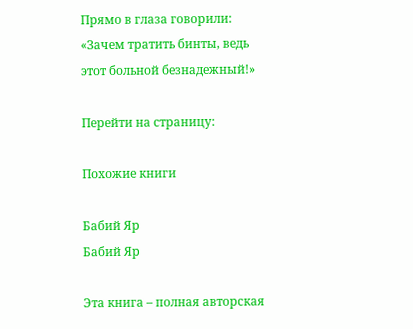Прямо в глаза говорили: «Зачем тратить бинты, ведь этот больной безнадежный!»

Перейти на страницу:

Похожие книги

Бабий Яр
Бабий Яр

Эта книга – полная авторская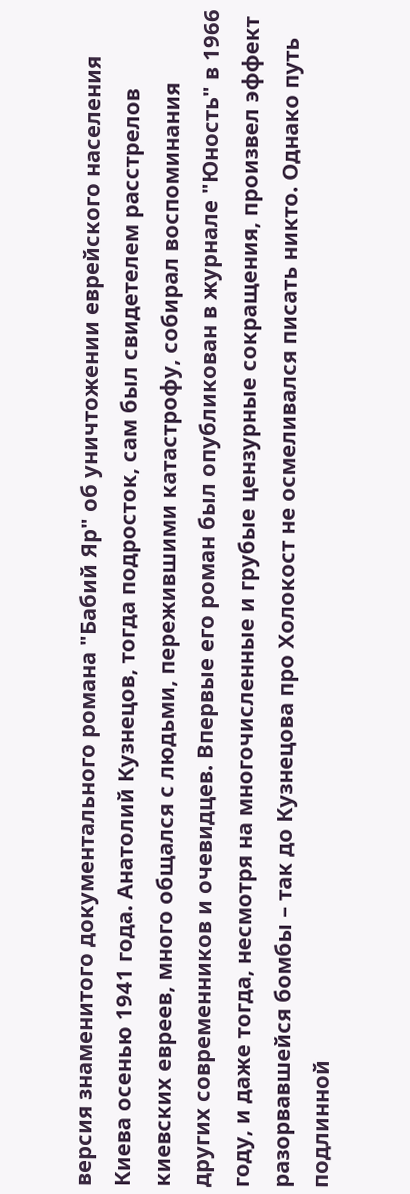версия знаменитого документального романа "Бабий Яр" об уничтожении еврейского населения Киева осенью 1941 года. Анатолий Кузнецов, тогда подросток, сам был свидетелем расстрелов киевских евреев, много общался с людьми, пережившими катастрофу, собирал воспоминания других современников и очевидцев. Впервые его роман был опубликован в журнале "Юность" в 1966 году, и даже тогда, несмотря на многочисленные и грубые цензурные сокращения, произвел эффект разорвавшейся бомбы – так до Кузнецова про Холокост не осмеливался писать никто. Однако путь подлинной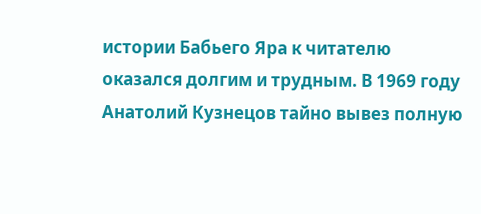истории Бабьего Яра к читателю оказался долгим и трудным. В 1969 году Анатолий Кузнецов тайно вывез полную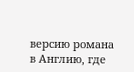версию романа в Англию, где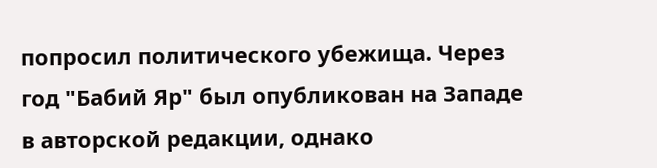попросил политического убежища. Через год "Бабий Яр" был опубликован на Западе в авторской редакции, однако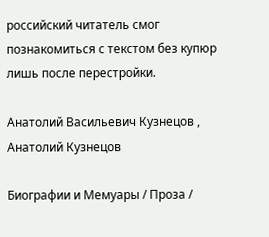российский читатель смог познакомиться с текстом без купюр лишь после перестройки.

Анатолий Васильевич Кузнецов , Анатолий Кузнецов

Биографии и Мемуары / Проза /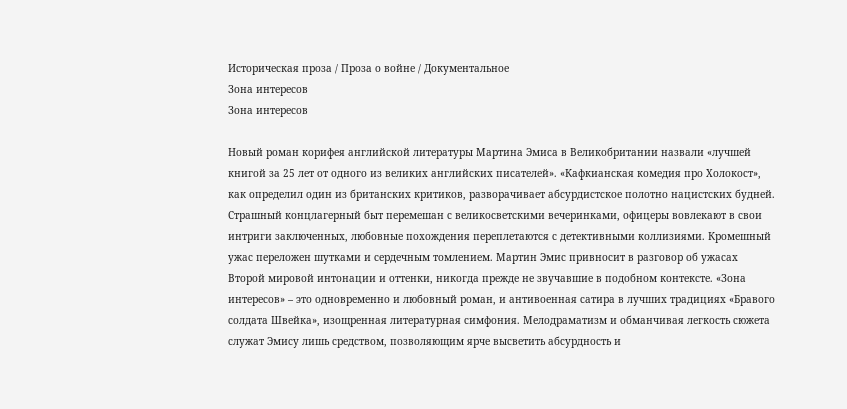Историческая проза / Проза о войне / Документальное
Зона интересов
Зона интересов

Новый роман корифея английской литературы Мартина Эмиса в Великобритании назвали «лучшей книгой за 25 лет от одного из великих английских писателей». «Кафкианская комедия про Холокост», как определил один из британских критиков, разворачивает абсурдистское полотно нацистских будней. Страшный концлагерный быт перемешан с великосветскими вечеринками, офицеры вовлекают в свои интриги заключенных, любовные похождения переплетаются с детективными коллизиями. Кромешный ужас переложен шутками и сердечным томлением. Мартин Эмис привносит в разговор об ужасах Второй мировой интонации и оттенки, никогда прежде не звучавшие в подобном контексте. «Зона интересов» – это одновременно и любовный роман, и антивоенная сатира в лучших традициях «Бравого солдата Швейка», изощренная литературная симфония. Мелодраматизм и обманчивая легкость сюжета служат Эмису лишь средством, позволяющим ярче высветить абсурдность и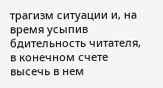трагизм ситуации и, на время усыпив бдительность читателя, в конечном счете высечь в нем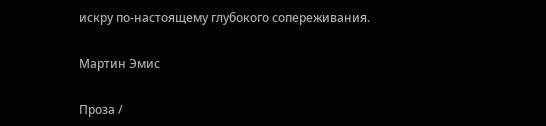искру по-настоящему глубокого сопереживания.

Мартин Эмис

Проза /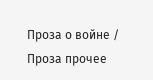Проза о войне / Проза прочее